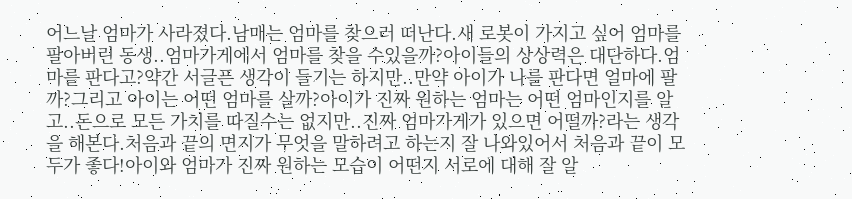어느날 엄마가 사라졌다.남매는 엄마를 찾으러 떠난다.새 로봇이 가지고 싶어 엄마를 팔아버린 동생..엄마가게에서 엄마를 찾을 수있을까?아이들의 상상력은 대단하다.엄마를 판다고?약간 서글픈 생각이 들기는 하지만..만약 아이가 나를 판다면 얼마에 팔까?그리고 아이는 어떤 엄마를 살까?아이가 진짜 원하는 엄마는 어떤 엄마인지를 알고..돈으로 모든 가치를 따질수는 없지만..진짜 엄마가게가 있으면 어떨까?라는 생각을 해본다.처음과 끝의 면지가 무엇을 말하려고 하는지 잘 나와있어서 처음과 끝이 모두가 좋다!아이와 엄마가 진짜 원하는 모습이 어떤지 서로에 대해 잘 알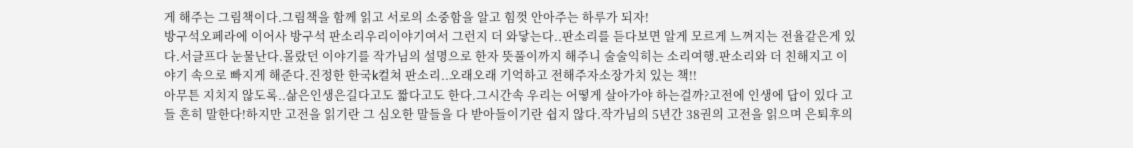게 해주는 그림책이다.그림책을 함께 읽고 서로의 소중함을 알고 힘껏 안아주는 하루가 되자!
방구석오페라에 이어사 방구석 판소리우리이야기여서 그런지 더 와닿는다..판소리를 듣다보면 알게 모르게 느껴지는 전율같은게 있다.서글프다 눈물난다.몰랐던 이야기를 작가님의 설명으로 한자 뜻풀이까지 해주니 술술익히는 소리여행.판소리와 더 친해지고 이야기 속으로 빠지게 해준다.진정한 한국k컬쳐 판소리..오래오래 기억하고 전해주자소장가치 있는 책!!
아무튼 지치지 않도록..삶은인생은길다고도 짧다고도 한다.그시간속 우리는 어떻게 살아가야 하는걸까?고전에 인생에 답이 있다 고들 흔히 말한다!하지만 고전을 읽기란 그 심오한 말들을 다 받아들이기란 쉽지 않다.작가님의 5년간 38권의 고전을 읽으며 은퇴후의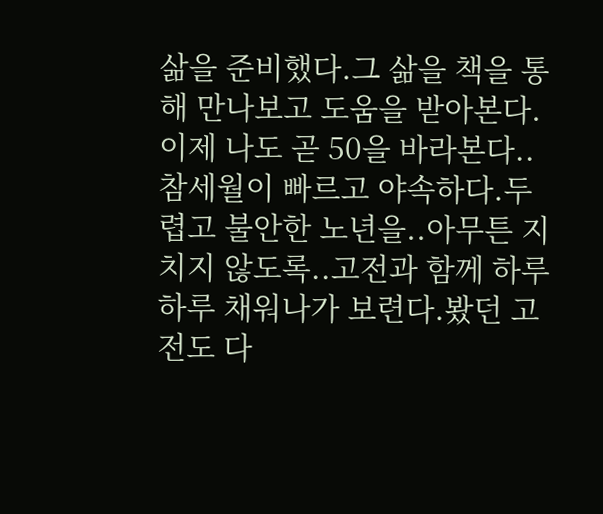삶을 준비했다.그 삶을 책을 통해 만나보고 도움을 받아본다.이제 나도 곧 50을 바라본다..참세월이 빠르고 야속하다.두렵고 불안한 노년을..아무튼 지치지 않도록..고전과 함께 하루 하루 채워나가 보련다.봤던 고전도 다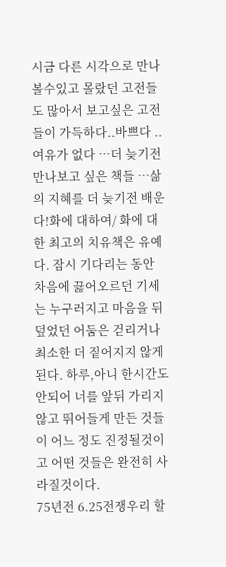시금 다른 시각으로 만나볼수있고 몰랐던 고전들도 많아서 보고싶은 고전들이 가득하다..바쁘다 ..여유가 없다 …더 늦기전 만나보고 싶은 책들 …삶의 지혜를 더 늦기전 배운다!화에 대하여/ 화에 대한 최고의 치유책은 유예다. 잠시 기다리는 동안 차음에 끓어오르던 기세는 누구러지고 마음을 뒤덮었던 어둠은 걷리거나 최소한 더 짙어지지 않게 된다. 하루,아니 한시간도 안되어 너를 앞뒤 가리지 않고 뛰어들게 만든 것들이 어느 정도 진정될것이고 어떤 것들은 완전히 사라질것이다.
75년전 6.25전쟁우리 할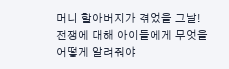머니 할아버지가 겪었을 그날!전쟁에 대해 아이들에게 무엇을 어떻게 알려줘야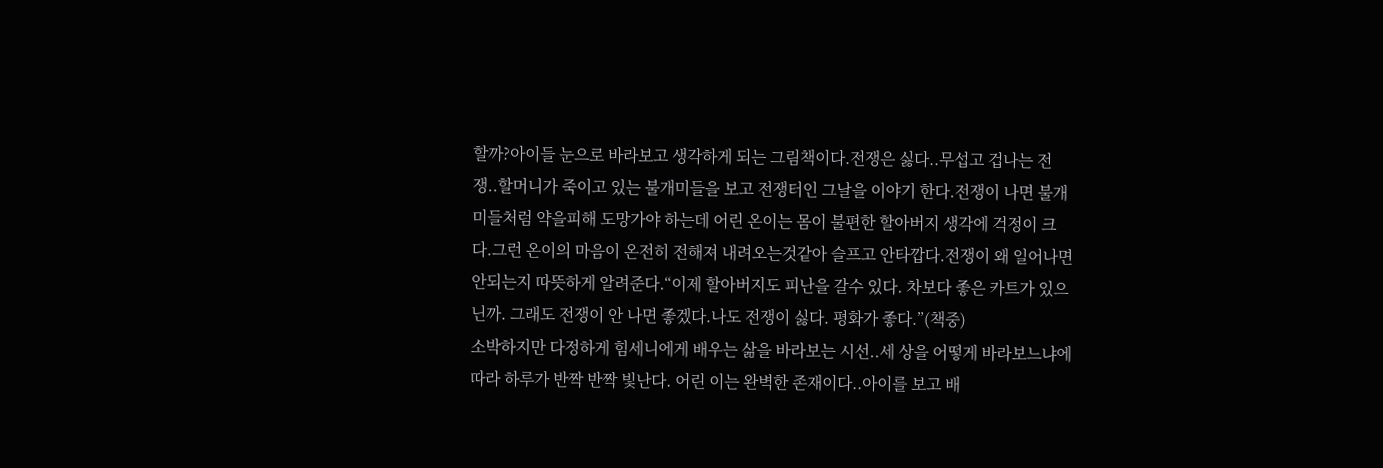할까?아이들 눈으로 바라보고 생각하게 되는 그림책이다.전쟁은 싫다..무섭고 겁나는 전쟁..할머니가 죽이고 있는 불개미들을 보고 전쟁터인 그날을 이야기 한다.전쟁이 나면 불개미들처럼 약을피해 도망가야 하는데 어린 온이는 몸이 불편한 할아버지 생각에 걱정이 크다.그런 온이의 마음이 온전히 전해져 내려오는것같아 슬프고 안타깝다.전쟁이 왜 일어나면 안되는지 따뜻하게 알려준다.“이제 할아버지도 피난을 갈수 있다. 차보다 좋은 카트가 있으닌까. 그래도 전쟁이 안 나면 좋겠다.나도 전쟁이 싫다. 평화가 좋다.”(책중)
소박하지만 다정하게 힘세니에게 배우는 삶을 바라보는 시선..세 상을 어떻게 바라보느냐에 따라 하루가 반짝 반짝 빛난다. 어린 이는 완벽한 존재이다..아이를 보고 배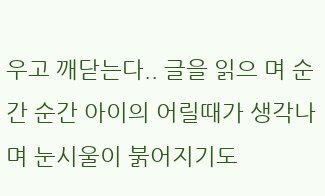우고 깨닫는다.. 글을 읽으 며 순간 순간 아이의 어릴때가 생각나며 눈시울이 붉어지기도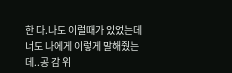한 다.나도 이럴때가 있었는데 너도 나에게 이렇게 말해줬는데..공 감 위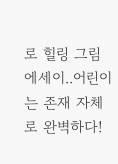로 힐링 그림에세이..어린이는 존재 자체로 완벽하다!